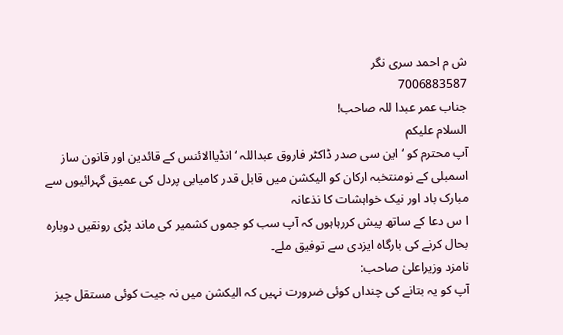ش م احمد سری نگر
7006883587
جناب عمر عبدا للہ صاحب!
السلام علیکم
آپ محترم کو ‘ این سی صدر ڈاکٹر فاروق عبداللہ ‘ انڈیاالائنس کے قائدین اور قانون ساز اسمبلی کے نومنتخبہ ارکان کو الیکشن میں قابل قدر کامیابی پردل کی عمیق گہرائیوں سے مبارک باد اور نیک خواہشات کا نذعانہ
ا س دعا کے ساتھ پیش کررہاہوں کہ آپ سب کو جموں کشمیر کی ماند پڑی رونقیں دوبارہ بحال کرنے کی بارگاہ ایزدی سے توفیق ملے۔
نامزد وزیراعلیٰ صاحب:
آپ کو یہ بتانے کی چنداں کوئی ضرورت نہیں کہ الیکشن میں نہ جیت کوئی مستقل چیز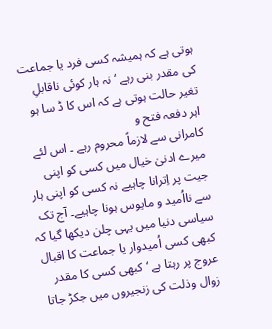ہوتی ہے کہ ہمیشہ کسی فرد یا جماعت کی مقدر بنی رہے ‘ نہ ہار کوئی ناقابلِ تغیر حالت ہوتی ہے کہ اس کا ڈ سا ہو اہر دفعہ فتح و
کامرانی سے لازماً محروم رہے ۔ اس لئے میرے ادنیٰ خیال میں کسی کو اپنی جیت پر اِترانا چاہیے نہ کسی کو اپنی ہار سے نااُمید و مایوس ہونا چاہیے۔ آج تک سیاسی دنیا میں یہی چلن دیکھا گیا کہ کبھی کسی اُمیدوار یا جماعت کا اقبال عروج پر رہتا ہے ‘کبھی کسی کا مقدر زوال وذلت کی زنجیروں میں جکڑ جاتا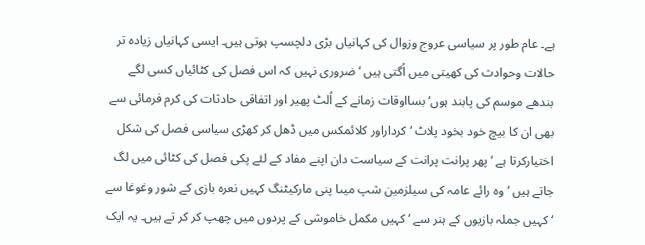ہے۔ عام طور پر سیاسی عروج وزوال کی کہانیاں بڑی دلچسپ ہوتی ہیں۔ ایسی کہانیاں زیادہ تر حالات وحوادث کی کھیتی میں اُگتی ہیں ‘ ضروری نہیں کہ اس فصل کی کٹائیاں کسی لگے بندھے موسم کی پابند ہوں‘ بسااوقات زمانے کے اُلٹ پھیر اور اتفاقی حادثات کی کرم فرمائی سے بھی ان کا بیچ خود بخود پلاٹ ‘ کرداراور کلائمکس میں ڈھل کر کھڑی سیاسی فصل کی شکل اختیارکرتا ہے ‘ پھر پرانت پرانت کے سیاست دان اپنے مفاد کے لئے پکی فصل کی کٹائی میں لگ جاتے ہیں ‘ وہ رائے عامہ کی سیلزمین شپ میںا پنی مارکیٹنگ کہیں نعرہ بازی کے شور وغوغا سے ‘ کہیں جملہ بازیوں کے ہنر سے ‘ کہیں مکمل خاموشی کے پردوں میں چھپ کر کر تے ہیں۔ یہ ایک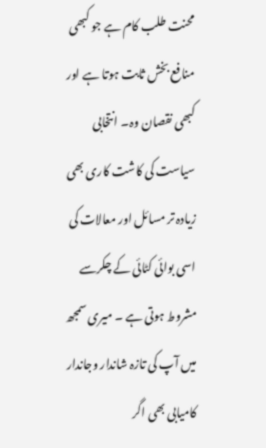محنت طلب کام ہے جو کبھی منافع بخش ثابت ہوتا ہے اور کبھی نقصان وہ۔ انتخابی سیاست کی کاشت کاری بھی زیادہ تر مسائل اور معالات کی اسی بوائی کٹائی کے چکرسے مشروط ہوتی ہے ۔ میری سمجھ میں آپ کی تازہ شاندار وجاندار کامیابی بھی اگر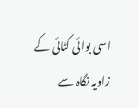اسی بوائی کٹائی کے زاویہ نگاہ سے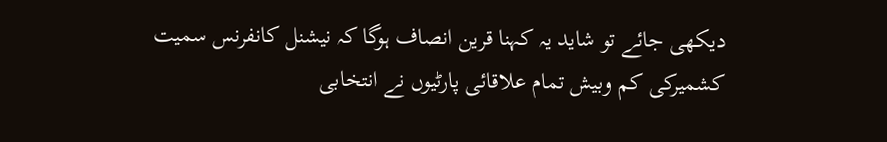دیکھی جائے تو شاید یہ کہنا قرین انصاف ہوگا کہ نیشنل کانفرنس سمیت کشمیرکی کم وبیش تمام علاقائی پارٹیوں نے انتخابی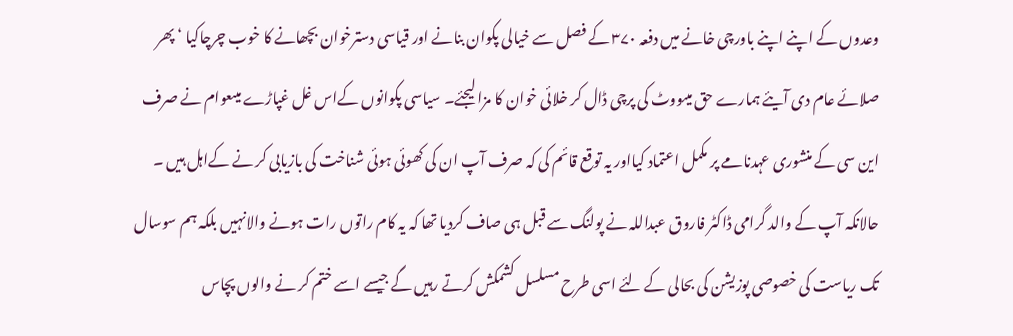وعدوں کے اپنے اپنے باورچی خانے میں دفعہ ۳۷۰ کے فصل سے خیالی پکوان بنانے اور قیاسی دسترخوان بچھانے کا خوب چرچاکیا ‘ پھر صلائے عام دی آیئے ہمارے حق میںووٹ کی پرچی ڈال کر خلائی خوان کا مزا لیجئے۔ سیاسی پکوانوں کےاس غل غپاڑے میںعوام نے صرف این سی کے منشوری عہدنامے پر مکمل اعتماد کیااور یہ توقع قائم کی کہ صرف آپ ان کی کھوئی ہوئی شناخت کی بازیابی کر نے کےاہل ہیں ۔ حالانکہ آپ کے والد گرامی ڈاکٹر فاروق عبداللہ نے پولنگ سے قبل ہی صاف کردیا تھا کہ یہ کام راتوں رات ہونے والانہیں بلکہ ہم سوسال تک ریاست کی خصوصی پوزیشن کی بحالی کے لئے اسی طرح مسلسل کشمکش کرتے رہیں گے جیسے اسے ختم کر نے والوں پچاس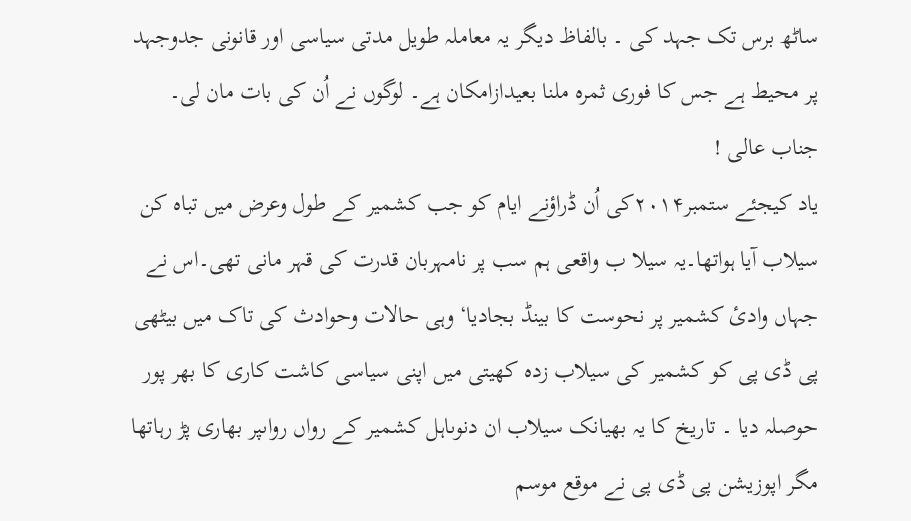ساٹھ برس تک جہد کی ۔ بالفاظ دیگر یہ معاملہ طویل مدتی سیاسی اور قانونی جدوجہد پر محیط ہے جس کا فوری ثمرہ ملنا بعیدازامکان ہے۔ لوگوں نے اُن کی بات مان لی۔
جناب عالی !
یاد کیجئے ستمبر۲۰۱۴کی اُن ڈراؤنے ایام کو جب کشمیر کے طول وعرض میں تباہ کن سیلاب آیا ہواتھا۔یہ سیلا ب واقعی ہم سب پر نامہربان قدرت کی قہر مانی تھی۔اس نے جہاں وادیٔ کشمیر پر نحوست کا بینڈ بجادیا‘ وہی حالات وحوادث کی تاک میں بیٹھی پی ڈی پی کو کشمیر کی سیلاب زدہ کھیتی میں اپنی سیاسی کاشت کاری کا بھر پور حوصلہ دیا ۔ تاریخ کا یہ بھیانک سیلاب ان دنوںاہل کشمیر کے رواں رواںپر بھاری پڑ رہاتھا مگر اپوزیشن پی ڈی پی نے موقع موسم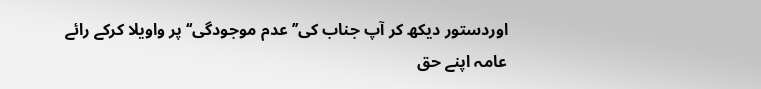اوردستور دیکھ کر آپ جناب کی’’ عدم موجودگی‘‘ پر واویلا کرکے رائے عامہ اپنے حق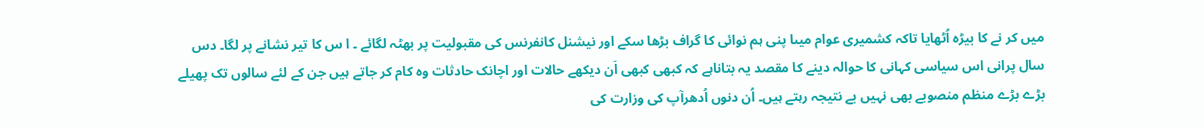میں کر نے کا بیڑہ اُٹھایا تاکہ کشمیری عوام میںا پنی ہم نوائی کا گراف بڑھا سکے اور نیشنل کانفرنس کی مقبولیت پر بھٹہ لگائے ۔ ا س کا تیر نشانے پر لگا۔ دس سال پرانی اس سیاسی کہانی کا حوالہ دینے کا مقصد یہ بتاناہے کہ کبھی کبھی اَن دیکھے حالات اور اچانک حادثات وہ کام کر جاتے ہیں جن کے لئے سالوں تک پھیلے بڑے بڑے منظم منصوبے بھی نہیں بے نتیجہ رہتے ہیں۔ اُن دنوں اُدھرآپ کی وزارت کی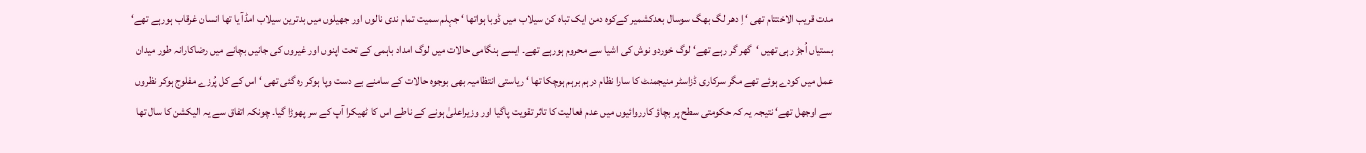مدت قریب الاختتام تھی ‘ اِ دھر لگ بھگ سوسال بعدکشمیر کےکوہ دمن ایک تباہ کن سیلاب میں ڈوبا ہواتھا ‘ جہلم سمیت تمام ندی نالوں اور جھیلوں میں بدترین سیلاب امڈآ یا تھا انسان غرقاب ہورہے تھے‘ بستیاں اُجڑ رہی تھیں ‘گھر گر رہے تھے‘ لوگ خوردو نوش کی اشیا سے محروم ہورہے تھے۔ ایسے ہنگامی حالات میں لوگ امداد باہمی کے تحت اپنوں اور غیروں کی جانیں بچانے میں رضاکارانہ طور میدان عمل میں کودے ہوئے تھے مگر سرکاری ڈزاسٹر منیجمنٹ کا سارا نظام درہم برہم ہوچکا تھا ‘ ریاستی انتظامیہ بھی بوجوہ حالات کے سامنے بے دست وپا ہوکر رہ گئی تھی ‘ اس کے کل پُرزے مفلوج ہوکر نظروں سے اوجھل تھے‘ نتیجہ یہ کہ حکومتی سطح پر بچاؤ کارروائیوں میں عدم فعالیت کا تاثر تقویت پاگیا اور وزیراعلیٰ ہونے کے ناطے اس کا ٹھیکرا آپ کے سر پھوڑا گیا۔ چونکہ اتفاق سے یہ الیکشن کا سال تھا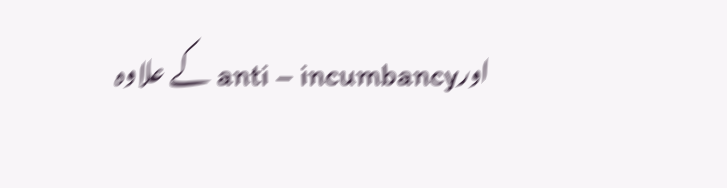اورanti – incumbancy کے علاوہ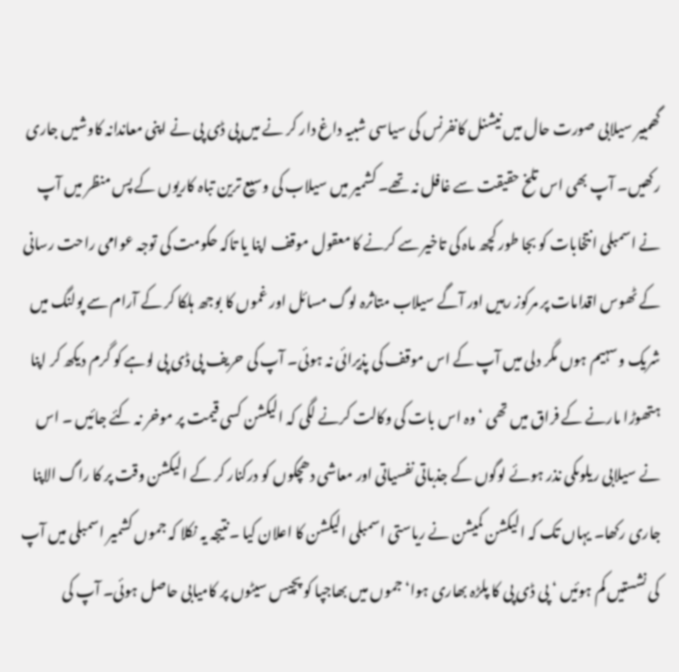گھمبیر سیلابی صورت حال میں نیشنل کانفرنس کی سیاسی شبیہ داغ دار کر نے میں پی ڈی پی نے اپنی معاندانہ کاوشیں جاری رکھیں۔ آپ بھی اس تلخ حقیقت سے غافل نہ تھے۔ کشمیر میں سیلاب کی وسیع ترین تباہ کاریوں کے پس منظر میں آپ نے اسمبلی انتخابات کو بجا طور کچھ ماہ کی تاخیر سے کرنے کا معقول موقف اپنا یا تاکہ حکومت کی توجہ عوامی راحت رسانی کے ٹھوس اقدامات پر مرکوز رہیں اور آگے سیلاب متاثرہ لوگ مسائل اور غموں کا بوجھ ہلکا کر کے آرام سے پولنگ میں شریک وسہیم ہوں مگر دلی میں آپ کے اس موقف کی پذیرائی نہ ہوئی۔ آپ کی حریف پی ڈی پی لوہے کو گرم دیکھ کر اپنا ہتھوڑا مارنے کے فراق میں تھی ‘ وہ اس بات کی وکالت کرنے لگی کہ الیکشن کسی قیمت پر موخر نہ کئے جائیں ۔ اس نے سیلابی ریلوںکی نذر ہوئے لوگوں کے جذباتی نفسیاتی اور معاشی دھچکوں کو درکنار کر کے الیکشن وقت پر کا راگ الاپنا جاری رکھا۔ یہاں تک کہ الیکشن کمیشن نے ریاستی اسمبلی الیکشن کا اعلان کیا ۔نتیجہ یہ نکلا کہ جموں کشمیر اسمبلی میں آپ کی نشستیں کم ہوئیں ‘ پی ڈی پی کا پلڑہ بھاری ہوا‘ جموں میں بھاجپا کو پچیس سیٹوں پر کامیابی حاصل ہوئی۔ آپ کی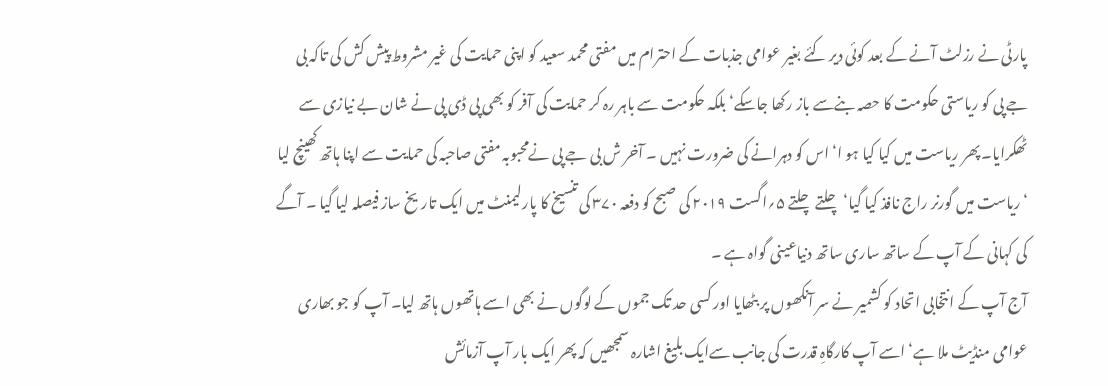پارٹی نے رزلٹ آنے کے بعد کوئی دیر کئے بغیر عوامی جذبات کے احترام میں مفتی محمد سعید کو اپنی حمایت کی غیر مشروط پیش کش کی تاکہ بی جے پی کو ریاستی حکومت کا حصہ بنےسے باز رکھا جاسکے‘ بلکہ حکومت سے باہر رہ کر حمایت کی آفر کو بھی پی ڈی پی نے شان بے نیازی سے ٹھکرایا۔ پھر ریاست میں کیا کیا ہو ا‘ اس کو دہرانے کی ضرورت نہیں ۔ آخر ش بی جے پی نےمحبوبہ مفتی صاحبہ کی حمایت سے اپنا ہاتھ کھینچ لیا ‘ ریاست میں گورنر راج نافذ کیا گیا‘ چلتے چلتے ۵؍اگست ۲۰۱۹ کی صبح کو دفعہ ۳۷۰ کی تنسیخ کا پارلیمنٹ میں ایک تاریخ ساز فیصلہ لیا گیا ۔ آگے کی کہانی کے آپ کے ساتھ ساری ساتھ دنیاعینی گواہ ہے ۔
آج آپ کے انتخابی اتحاد کو کشمیر نے سر آنکھوں پر بٹھایا اور کسی حد تک جموں کے لوگوں نے بھی اسے ہاتھوں ہاتھ لیا۔ آپ کو جو بھاری عوامی منڈیٹ ملا ہے‘ اسے آپ کارگاہِ قدرت کی جانب سےایک بلیغ اشارہ سمجھیں کہ پھر ایک بار آپ آزمائش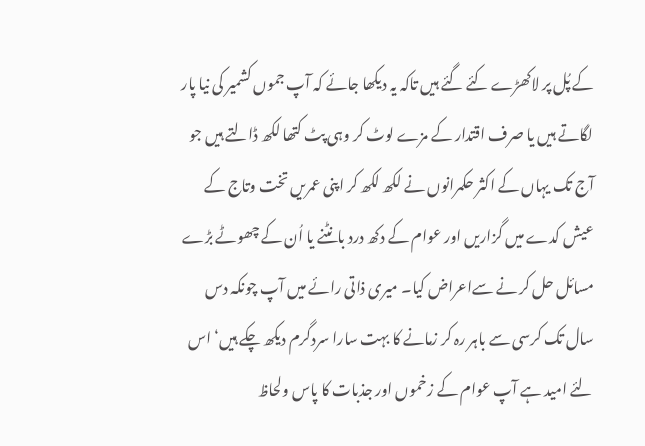کے پُل پر لاکھڑے کئے گئے ہیں تاکہ یہ دیکھا جائے کہ آپ جموں کشمیر کی نیا پار لگاتے ہیں یا صرف اقتدار کے مزے لوٹ کر وہی پٹ کتھا لکھ ڈالتے ہیں جو آج تک یہاں کے اکثر حکمرانوں نے لکھ لکھ کر اپنی عمریں تخت وتاج کے عیش کدے میں گزاریں اور عوام کے دکھ درد بانٹنے یا اُن کے چھوٹے بڑے مسائل حل کر نے سےاعراض کیا۔ میری ذاتی رائے میں آپ چونکہ دس سال تک کرسی سے باہر رہ کر زمانے کا بہت سارا سردگرم دیکھ چکے ہیں‘ اس لئے امید ہے آپ عوام کے زخموں اور جذبات کا پاس ولحاظ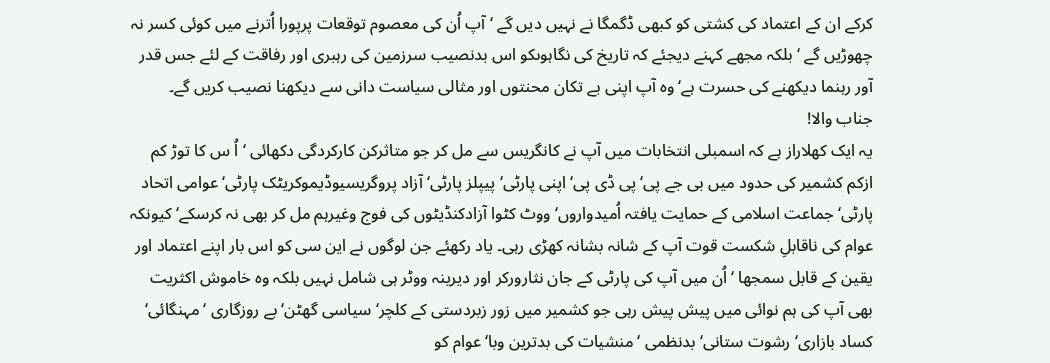کرکے ان کے اعتماد کی کشتی کو کبھی ڈگمگا نے نہیں دیں گے ‘ آپ اُن کی معصوم توقعات پرپورا اُترنے میں کوئی کسر نہ چھوڑیں گے ‘ بلکہ مجھے کہنے دیجئے کہ تاریخ کی نگاہوںکو اس بدنصیب سرزمین کی رہبری اور رفاقت کے لئے جس قدر آور رہنما دیکھنے کی حسرت ہے‘وہ آپ اپنی بے تکان محنتوں اور مثالی سیاست دانی سے دیکھنا نصیب کریں گے۔
جناب والا!
یہ ایک کھلاراز ہے کہ اسمبلی انتخابات میں آپ نے کانگریس سے مل کر جو متاثرکن کارکردگی دکھائی ‘ اُ س کا توڑ کم ازکم کشمیر کی حدود میں بی جے پی‘ پی ڈی پی‘ اپنی پارٹی‘ پیپلز پارٹی‘ آزاد پروگریسیوڈیموکریٹک پارٹی‘ عوامی اتحاد پارٹی‘ جماعت اسلامی کے حمایت یافتہ اُمیدواروں‘ ووٹ کٹوا آزادکنڈیٹوں کی فوج وغیرہم مل کر بھی نہ کرسکے‘ کیونکہ عوام کی ناقابلِ شکست قوت آپ کے شانہ بشانہ کھڑی رہی۔ یاد رکھئے جن لوگوں نے این سی کو اس بار اپنے اعتماد اور یقین کے قابل سمجھا ‘اُن میں آپ کی پارٹی کے جان نثارورکر اور دیرینہ ووٹر ہی شامل نہیں بلکہ وہ خاموش اکثریت بھی آپ کی ہم نوائی میں پیش پیش رہی جو کشمیر میں زور زبردستی کے کلچر‘ سیاسی گھٹن‘ بے روزگاری ‘ مہنگائی‘ کساد بازاری‘ رشوت ستانی‘ بدنظمی ‘ منشیات کی بدترین وبا‘ عوام کو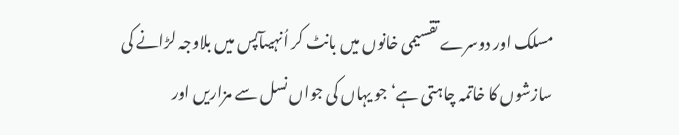مسلک اور دوسرے تقسیمی خانوں میں بانٹ کر اُنہیںآپس میں بلاوجہ لڑانے کی سازشوں کا خاتمہ چاہتی ہے‘ جو یہاں کی جواں نسل سے مزاریں اور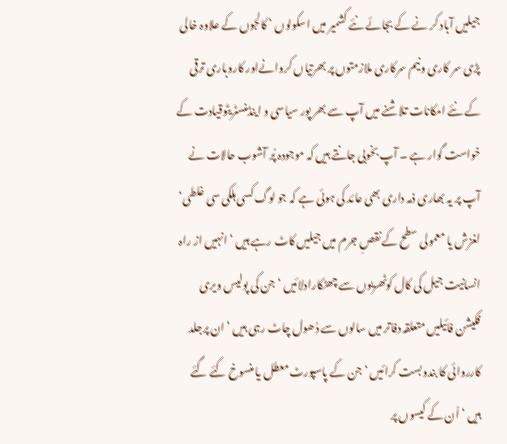جیلیں آباد کر نے کے بجائے نئے کشمیر میں اسکولوں ‘ کالجوں کے علاوہ خالی پڑی سر کاری ونیم سرکاری ملازمتوں پر بھرتیاں کروانےاور کاروباری ترقی کے نئے امکانات تلاشنے میں آپ سے بھر پور سیاسی و اینڈمنسٹریٹوقیادت کے خواست گوار ہے ۔ آپ بخوبی جانتے ہیں کہ موجودہ پُر آشوب حالات نے آپ پر یہ بھاری ذمہ داری بھی عائد کی ہوئی ہے کہ جو لوگ کسی ہلکی سی غلطی‘ لغزش یا معمولی سطح کے نقصِ جرم میں جیلیں کاٹ رہے ہیں ‘ انہیں از راہ انسانیت جیل کی کال کوٹھریوں سے چھٹکارادلائیں ‘ جن کی پولیس ویری فکیشن فائیلیں متعلقہ دفاتر میں سالوں سے دُھول چاٹ رہی ہیں ‘ ان پرجلد کارروائی کا بندوبست کرائیں ‘ جن کے پاسپورٹ معطل یا منسوخ کئے گئے ہیں ‘ اُن کے کیسوں پر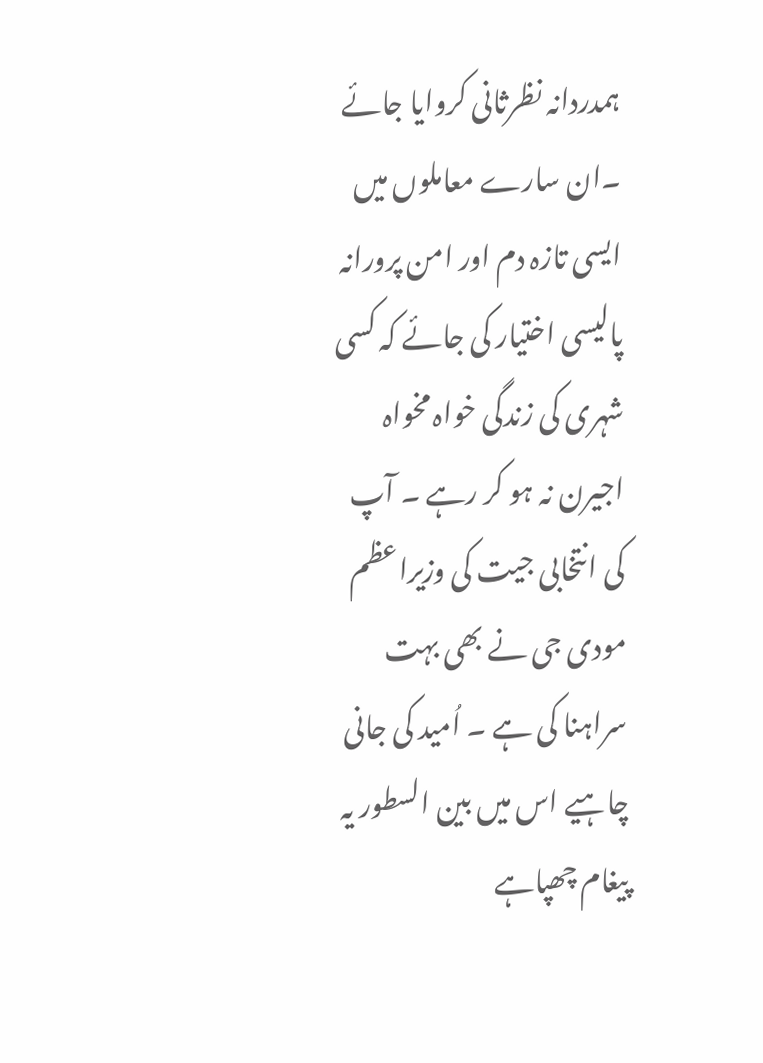ہمدردانہ نظرثانی کروایا جائے ۔ان سارے معاملوں میں ایسی تازہ دم اور امن پرورانہ پالیسی اختیار کی جائے کہ کسی شہری کی زندگی خواہ مخواہ اجیرن نہ ہو کر رہے ۔ آپ کی انتخابی جیت کی وزیراعظم مودی جی نے بھی بہت سراہنا کی ہے ۔ اُمید کی جانی چاہیے اس میں بین السطور یہ پیغام چھپاہے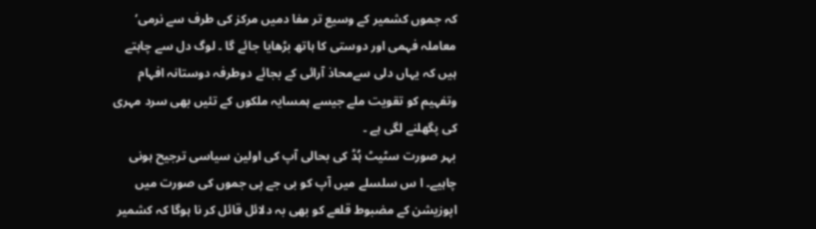کہ جموں کشمیر کے وسیع تر مفا دمیں مرکز کی طرف سے نرمی‘ معاملہ فہمی اور دوستی کا ہاتھ بڑھایا جائے گا ۔ لوگ دل سے چاہتے ہیں کہ یہاں دلی سےمحاذ آرائی کے بجائے دوطرفہ دوستانہ افہام وتفہیم کو تقویت ملے جیسے ہمسایہ ملکوں کے تئیں بھی سرد مہری کی پگھلنے لگی ہے ۔
بہر صورت سٹیٹ ہُڈ کی بحالی آپ کی اولین سیاسی ترجیح ہونی چاہیے۔ ا س سلسلے میں آپ کو بی جے پی جموں کی صورت میں اپوزیشن کے مضبوط قلعے کو بھی بہ دلائل قائل کر نا ہوگا کہ کشمیر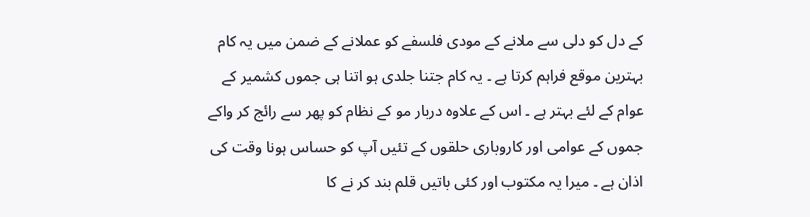کے دل کو دلی سے ملانے کے مودی فلسفے کو عملانے کے ضمن میں یہ کام بہترین موقع فراہم کرتا ہے ۔ یہ کام جتنا جلدی ہو اتنا ہی جموں کشمیر کے عوام کے لئے بہتر ہے ۔ اس کے علاوہ دربار مو کے نظام کو پھر سے رائج کر واکے جموں کے عوامی اور کاروباری حلقوں کے تئیں آپ کو حساس ہونا وقت کی اذان ہے ۔ میرا یہ مکتوب اور کئی باتیں قلم بند کر نے کا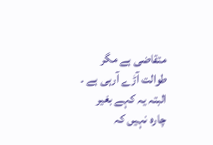متقاضی ہے مگر طوالت آڑے آرہی ہے ۔ البتہ یہ کہے بغیر چارہ نہیں کہ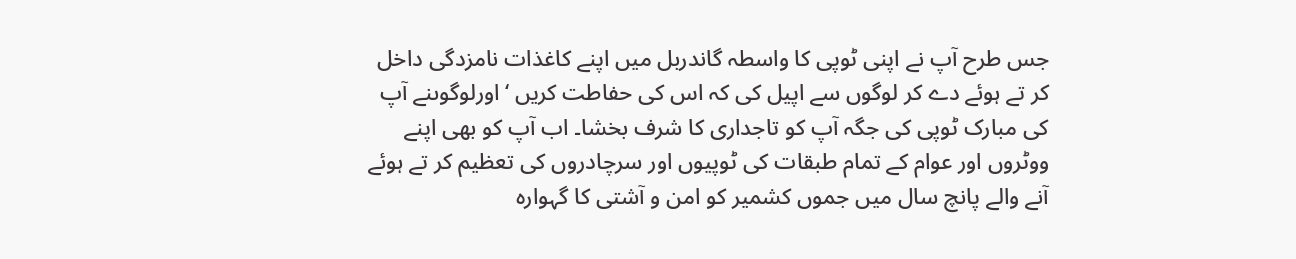جس طرح آپ نے اپنی ٹوپی کا واسطہ گاندربل میں اپنے کاغذات نامزدگی داخل کر تے ہوئے دے کر لوگوں سے اپیل کی کہ اس کی حفاطت کریں ‘ اورلوگوںنے آپ کی مبارک ٹوپی کی جگہ آپ کو تاجداری کا شرف بخشا۔ اب آپ کو بھی اپنے ووٹروں اور عوام کے تمام طبقات کی ٹوپیوں اور سرچادروں کی تعظیم کر تے ہوئے آنے والے پانچ سال میں جموں کشمیر کو امن و آشتی کا گہوارہ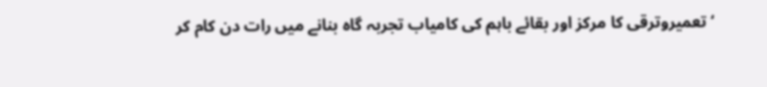‘ تعمیروترقی کا مرکز اور بقائے باہم کی کامیاب تجربہ گاہ بنانے میں رات دن کام کر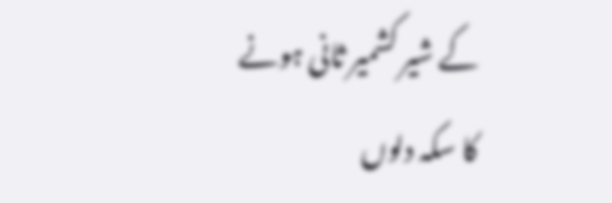کے شیر کشمیر ثانی ہونے کا سکہ دلوں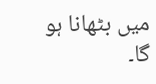میں بٹھانا ہو گا۔